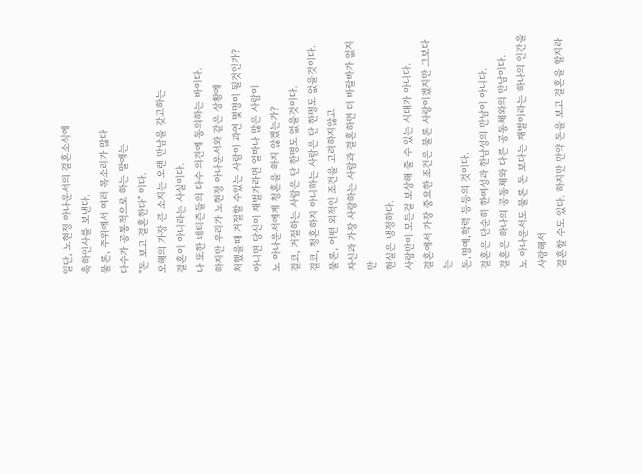일단, 노현정 아나운서의 결혼소식에
축하인사를 보낸다.
물론, 주위에서 여러 목소리가 많다
다수가 공통적으로 하는 말에는
"돈 보고 결혼한다" 이다.
오해의 가장 큰 소지는 오랜 만남을 갖고하는
결혼이 아니라는 사실이다.
나 또한 네티즌들의 다수 의견에 동의하는 바이다.
하지만 우리가 노현정 아나운서와 같은 상황에
처했을때 거절할 수있는 사람이 과연 몇명이 될것인가?
아니면 당신이 재벌가라면 얼마나 많은 사람이
노 아나운서에게 청혼을 하지 않겠는가?
결코, 거절하는 사람은 단 한명도 없을것이다.
결코, 청혼하지 아니하는 사람은 단 한명도 없을것이다.
물론, 어떤 외적인 조건을 고려하지않고
자신과 가장 사랑하는 사람과 결혼하면 더 바랄바가 없지만
현실은 냉정하다.
사랑만이 모든걸 보상해 줄 수 있는 시대가 아니다.
결혼에서 가장 중요한 조건은 물론 사랑이겠지만 그보다는
돈,명예,학력 등등의 것이다.
결혼은 단순히 한여성과 한남성의 만남이 아니다.
결혼은 하나의 공동체와 다른 공동체와의 만남이다.
노 아나운서도 물론 돈 보다는 재벌이라는 하나의 인간을 사랑해서
결혼할 수도 있다. 하지만 만약 돈을 보고 결혼을 할지라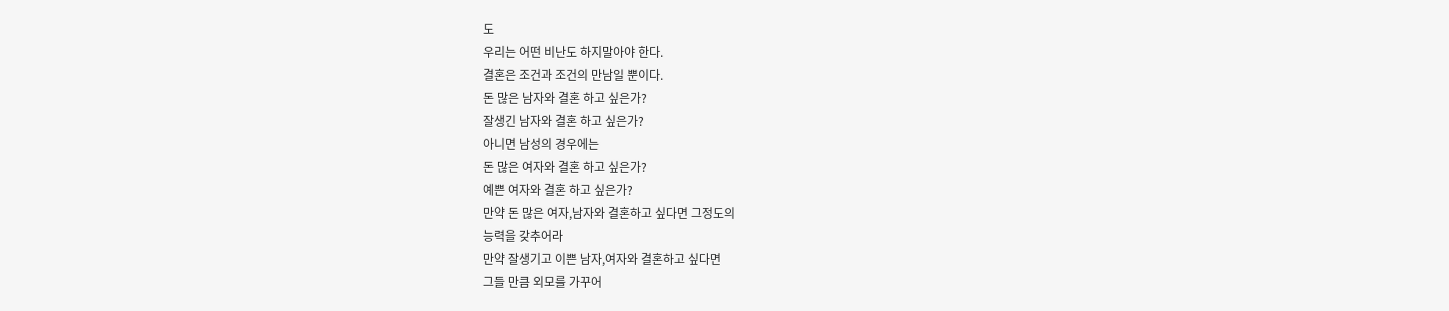도
우리는 어떤 비난도 하지말아야 한다.
결혼은 조건과 조건의 만남일 뿐이다.
돈 많은 남자와 결혼 하고 싶은가?
잘생긴 남자와 결혼 하고 싶은가?
아니면 남성의 경우에는
돈 많은 여자와 결혼 하고 싶은가?
예쁜 여자와 결혼 하고 싶은가?
만약 돈 많은 여자,남자와 결혼하고 싶다면 그정도의
능력을 갖추어라
만약 잘생기고 이쁜 남자,여자와 결혼하고 싶다면
그들 만큼 외모를 가꾸어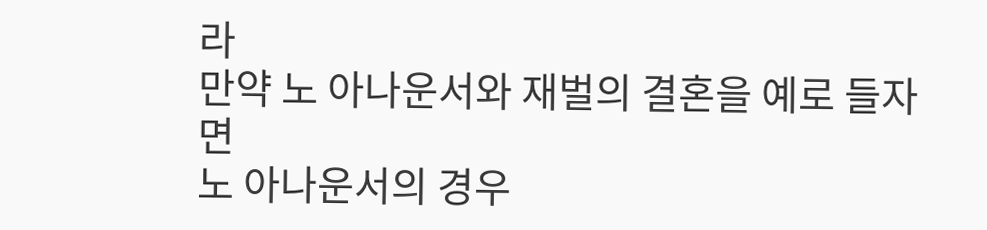라
만약 노 아나운서와 재벌의 결혼을 예로 들자면
노 아나운서의 경우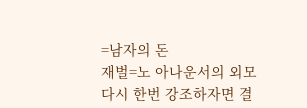=남자의 돈
재벌=노 아나운서의 외모
다시 한번 강조하자면 결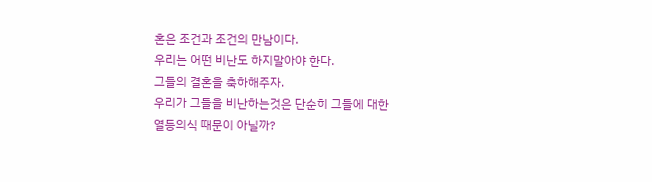혼은 조건과 조건의 만남이다.
우리는 어떤 비난도 하지말아야 한다.
그들의 결혼을 축하해주자.
우리가 그들을 비난하는것은 단순히 그들에 대한
열등의식 때문이 아닐까?